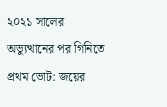২০২১ সালের অভ্যুত্থানের পর গিনিতে প্রথম ভোট: জয়ের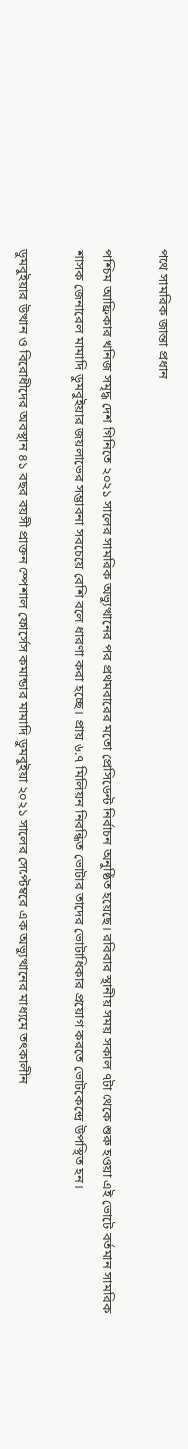পথে সামরিক জান্তা প্রধান

পশ্চিম আফ্রিকার খনিজ সমৃদ্ধ দেশ গিনিতে ২০২১ সালের সামরিক অভ্যুত্থানের পর প্রথমবারের মতো প্রেসিডেন্ট নির্বাচন অনুষ্ঠিত হয়েছে। রবিবার স্থানীয় সময় সকাল ৭টা থেকে শুরু হওয়া এই ভোটে বর্তমান সামরিক শাসক জেনারেল মামাদি ডুমবুইয়ার জয়লাভের সম্ভাবনা সবচেয়ে বেশি বলে ধারণা করা হচ্ছে। প্রায় ৬.৭ মিলিয়ন নিবন্ধিত ভোটার তাদের ভোটাধিকার প্রয়োগ করতে ভোটকেন্দ্রে উপস্থিত হন।

ডুমবুইয়ার উত্থান ও বিরোধীদের অবস্থান ৪১ বছর বয়সী প্রাক্তন স্পেশাল ফোর্সেস কমান্ডার মামাদি ডুমবুইয়া ২০২১ সালের সেপ্টেম্বরে এক অভ্যুত্থানের মাধ্যমে তৎকালীন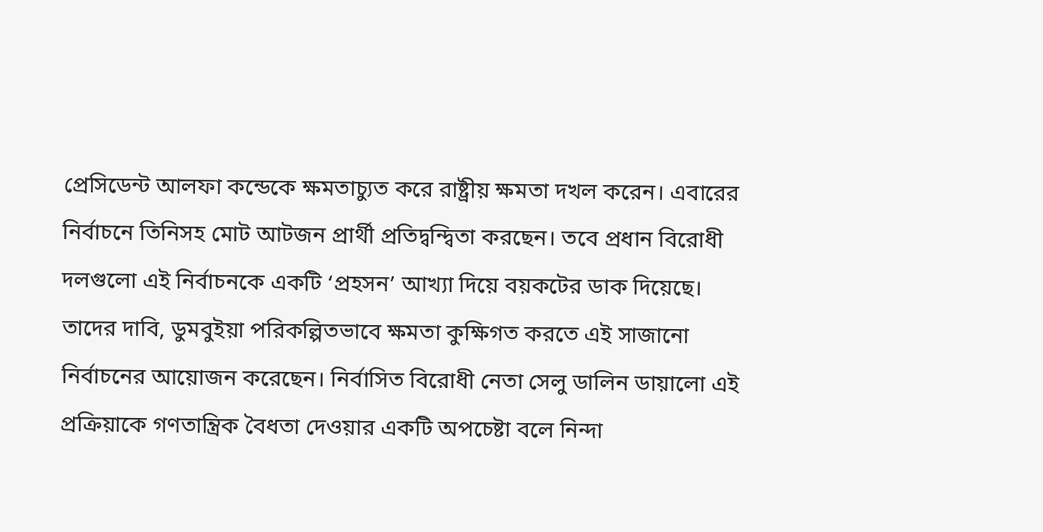প্রেসিডেন্ট আলফা কন্ডেকে ক্ষমতাচ্যুত করে রাষ্ট্রীয় ক্ষমতা দখল করেন। এবারের নির্বাচনে তিনিসহ মোট আটজন প্রার্থী প্রতিদ্বন্দ্বিতা করছেন। তবে প্রধান বিরোধী দলগুলো এই নির্বাচনকে একটি ‘প্রহসন’ আখ্যা দিয়ে বয়কটের ডাক দিয়েছে। তাদের দাবি, ডুমবুইয়া পরিকল্পিতভাবে ক্ষমতা কুক্ষিগত করতে এই সাজানো নির্বাচনের আয়োজন করেছেন। নির্বাসিত বিরোধী নেতা সেলু ডালিন ডায়ালো এই প্রক্রিয়াকে গণতান্ত্রিক বৈধতা দেওয়ার একটি অপচেষ্টা বলে নিন্দা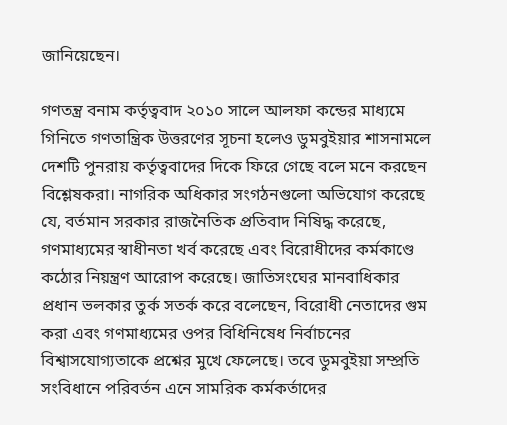জানিয়েছেন।

গণতন্ত্র বনাম কর্তৃত্ববাদ ২০১০ সালে আলফা কন্ডের মাধ্যমে গিনিতে গণতান্ত্রিক উত্তরণের সূচনা হলেও ডুমবুইয়ার শাসনামলে দেশটি পুনরায় কর্তৃত্ববাদের দিকে ফিরে গেছে বলে মনে করছেন বিশ্লেষকরা। নাগরিক অধিকার সংগঠনগুলো অভিযোগ করেছে যে, বর্তমান সরকার রাজনৈতিক প্রতিবাদ নিষিদ্ধ করেছে, গণমাধ্যমের স্বাধীনতা খর্ব করেছে এবং বিরোধীদের কর্মকাণ্ডে কঠোর নিয়ন্ত্রণ আরোপ করেছে। জাতিসংঘের মানবাধিকার প্রধান ভলকার তুর্ক সতর্ক করে বলেছেন, বিরোধী নেতাদের গুম করা এবং গণমাধ্যমের ওপর বিধিনিষেধ নির্বাচনের বিশ্বাসযোগ্যতাকে প্রশ্নের মুখে ফেলেছে। তবে ডুমবুইয়া সম্প্রতি সংবিধানে পরিবর্তন এনে সামরিক কর্মকর্তাদের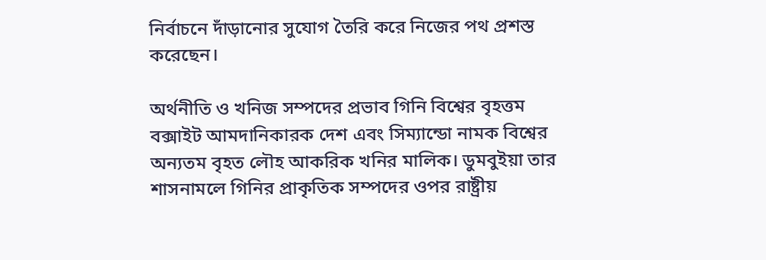নির্বাচনে দাঁড়ানোর সুযোগ তৈরি করে নিজের পথ প্রশস্ত করেছেন।

অর্থনীতি ও খনিজ সম্পদের প্রভাব গিনি বিশ্বের বৃহত্তম বক্সাইট আমদানিকারক দেশ এবং সিম্যান্ডো নামক বিশ্বের অন্যতম বৃহত লৌহ আকরিক খনির মালিক। ডুমবুইয়া তার শাসনামলে গিনির প্রাকৃতিক সম্পদের ওপর রাষ্ট্রীয়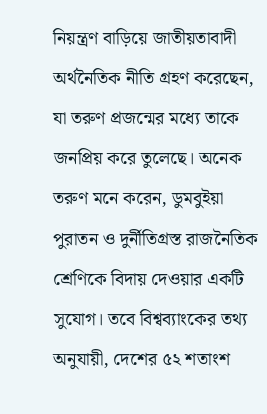নিয়ন্ত্রণ বাড়িয়ে জাতীয়তাবাদী অর্থনৈতিক নীতি গ্রহণ করেছেন, যা তরুণ প্রজন্মের মধ্যে তাকে জনপ্রিয় করে তুলেছে। অনেক তরুণ মনে করেন, ডুমবুইয়া পুরাতন ও দুর্নীতিগ্রস্ত রাজনৈতিক শ্রেণিকে বিদায় দেওয়ার একটি সুযোগ। তবে বিশ্বব্যাংকের তথ্য অনুযায়ী, দেশের ৫২ শতাংশ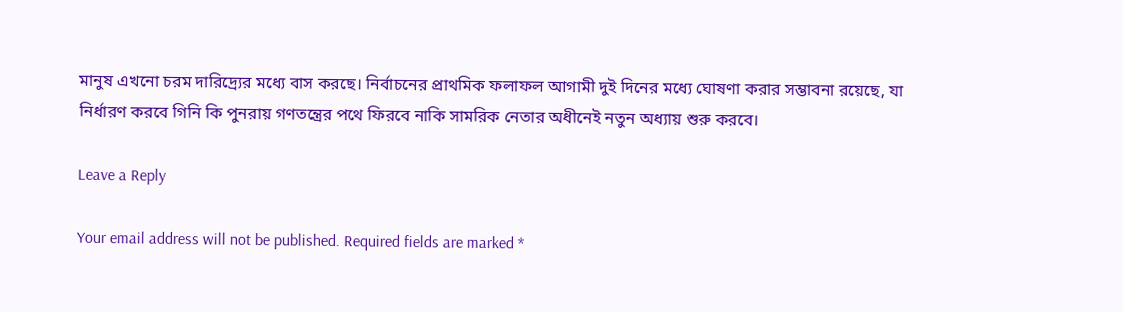মানুষ এখনো চরম দারিদ্র্যের মধ্যে বাস করছে। নির্বাচনের প্রাথমিক ফলাফল আগামী দুই দিনের মধ্যে ঘোষণা করার সম্ভাবনা রয়েছে, যা নির্ধারণ করবে গিনি কি পুনরায় গণতন্ত্রের পথে ফিরবে নাকি সামরিক নেতার অধীনেই নতুন অধ্যায় শুরু করবে।

Leave a Reply

Your email address will not be published. Required fields are marked *